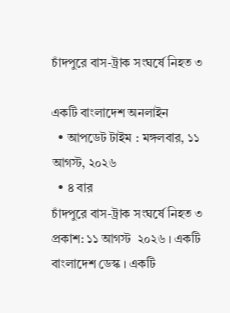চাঁদপুরে বাস-ট্রাক সংঘর্ষে নিহত ৩

একটি বাংলাদেশ অনলাইন
  • আপডেট টাইম : মঙ্গলবার, ১১ আগস্ট, ২০২৬
  • ৪ বার
চাঁদপুরে বাস-ট্রাক সংঘর্ষে নিহত ৩
প্রকাশ: ১১ আগস্ট  ২০২৬ । একটি বাংলাদেশ ডেস্ক । একটি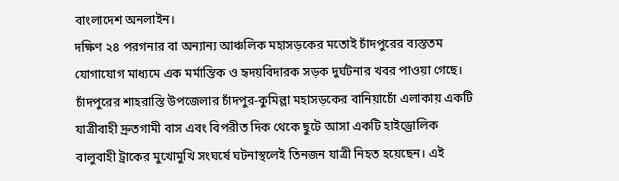বাংলাদেশ অনলাইন।
দক্ষিণ ২৪ পরগনার বা অন্যান্য আঞ্চলিক মহাসড়কের মতোই চাঁদপুরের ব্যস্ততম যোগাযোগ মাধ্যমে এক মর্মান্তিক ও হৃদয়বিদারক সড়ক দুর্ঘটনার খবর পাওয়া গেছে। চাঁদপুরের শাহরাস্তি উপজেলার চাঁদপুর-কুমিল্লা মহাসড়কের বানিয়াচোঁ এলাকায় একটি যাত্রীবাহী দ্রুতগামী বাস এবং বিপরীত দিক থেকে ছুটে আসা একটি হাইড্রোলিক বালুবাহী ট্রাকের মুখোমুখি সংঘর্ষে ঘটনাস্থলেই তিনজন যাত্রী নিহত হয়েছেন। এই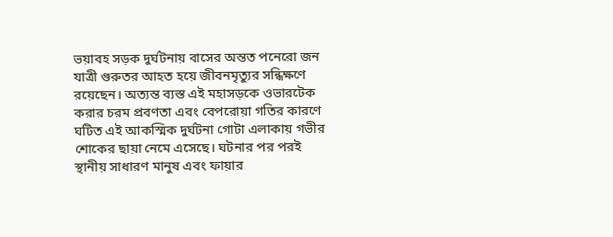ভয়াবহ সড়ক দুর্ঘটনায় বাসের অন্তত পনেরো জন যাত্রী গুরুতর আহত হয়ে জীবনমৃত্যুর সন্ধিক্ষণে রয়েছেন। অত্যন্ত ব্যস্ত এই মহাসড়কে ওভারটেক করার চরম প্রবণতা এবং বেপরোয়া গতির কারণে ঘটিত এই আকস্মিক দুর্ঘটনা গোটা এলাকায় গভীর শোকের ছায়া নেমে এসেছে। ঘটনার পর পরই স্থানীয় সাধারণ মানুষ এবং ফায়ার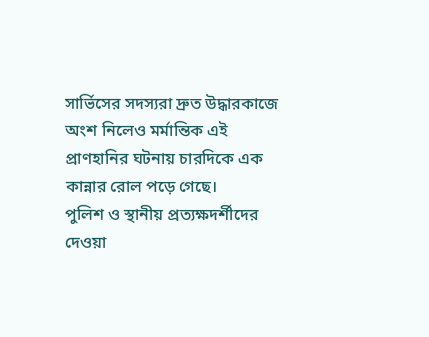সার্ভিসের সদস্যরা দ্রুত উদ্ধারকাজে অংশ নিলেও মর্মান্তিক এই প্রাণহানির ঘটনায় চারদিকে এক কান্নার রোল পড়ে গেছে।
পুলিশ ও স্থানীয় প্রত্যক্ষদর্শীদের দেওয়া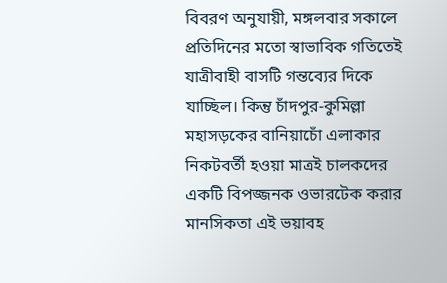বিবরণ অনুযায়ী, মঙ্গলবার সকালে প্রতিদিনের মতো স্বাভাবিক গতিতেই যাত্রীবাহী বাসটি গন্তব্যের দিকে যাচ্ছিল। কিন্তু চাঁদপুর-কুমিল্লা মহাসড়কের বানিয়াচোঁ এলাকার নিকটবর্তী হওয়া মাত্রই চালকদের একটি বিপজ্জনক ওভারটেক করার মানসিকতা এই ভয়াবহ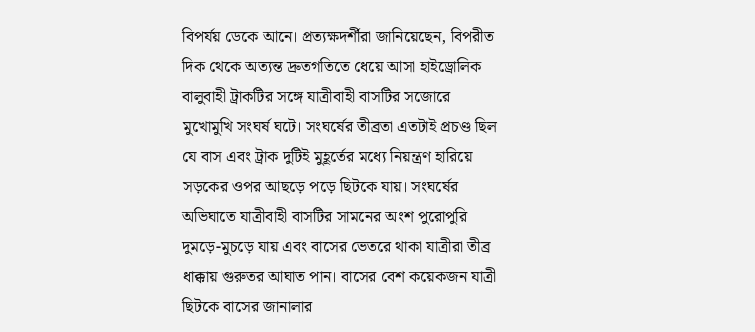বিপর্যয় ডেকে আনে। প্রত্যক্ষদর্শীরা জানিয়েছেন, বিপরীত দিক থেকে অত্যন্ত দ্রুতগতিতে ধেয়ে আসা হাইড্রোলিক বালুবাহী ট্রাকটির সঙ্গে যাত্রীবাহী বাসটির সজোরে মুখোমুখি সংঘর্ষ ঘটে। সংঘর্ষের তীব্রতা এতটাই প্রচণ্ড ছিল যে বাস এবং ট্রাক দুটিই মুহূর্তের মধ্যে নিয়ন্ত্রণ হারিয়ে সড়কের ওপর আছড়ে পড়ে ছিটকে যায়। সংঘর্ষের অভিঘাতে যাত্রীবাহী বাসটির সামনের অংশ পুরোপুরি দুমড়ে-মুচড়ে যায় এবং বাসের ভেতরে থাকা যাত্রীরা তীব্র ধাক্কায় গুরুতর আঘাত পান। বাসের বেশ কয়েকজন যাত্রী ছিটকে বাসের জানালার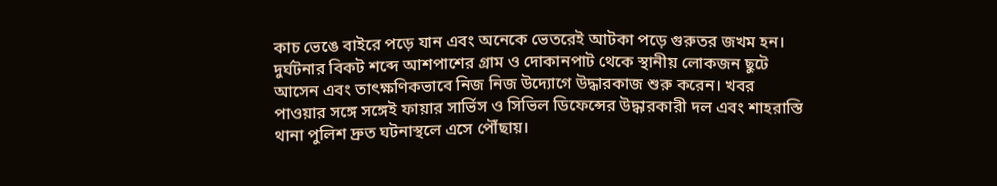কাচ ভেঙে বাইরে পড়ে যান এবং অনেকে ভেতরেই আটকা পড়ে গুরুতর জখম হন।
দুর্ঘটনার বিকট শব্দে আশপাশের গ্রাম ও দোকানপাট থেকে স্থানীয় লোকজন ছুটে আসেন এবং তাৎক্ষণিকভাবে নিজ নিজ উদ্যোগে উদ্ধারকাজ শুরু করেন। খবর পাওয়ার সঙ্গে সঙ্গেই ফায়ার সার্ভিস ও সিভিল ডিফেন্সের উদ্ধারকারী দল এবং শাহরাস্তি থানা পুলিশ দ্রুত ঘটনাস্থলে এসে পৌঁছায়।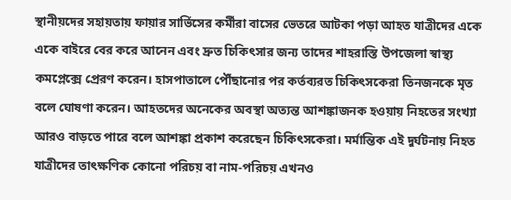স্থানীয়দের সহায়তায় ফায়ার সার্ভিসের কর্মীরা বাসের ভেতরে আটকা পড়া আহত যাত্রীদের একে একে বাইরে বের করে আনেন এবং দ্রুত চিকিৎসার জন্য তাদের শাহরাস্তি উপজেলা স্বাস্থ্য কমপ্লেক্সে প্রেরণ করেন। হাসপাতালে পৌঁছানোর পর কর্তব্যরত চিকিৎসকেরা তিনজনকে মৃত বলে ঘোষণা করেন। আহতদের অনেকের অবস্থা অত্যন্ত আশঙ্কাজনক হওয়ায় নিহতের সংখ্যা আরও বাড়তে পারে বলে আশঙ্কা প্রকাশ করেছেন চিকিৎসকেরা। মর্মান্তিক এই দুর্ঘটনায় নিহত যাত্রীদের তাৎক্ষণিক কোনো পরিচয় বা নাম-পরিচয় এখনও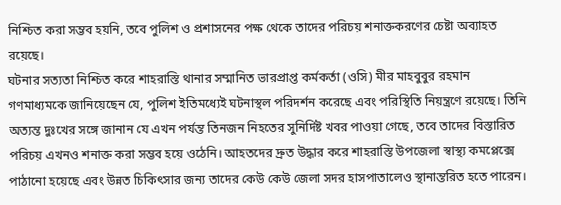নিশ্চিত করা সম্ভব হয়নি, তবে পুলিশ ও প্রশাসনের পক্ষ থেকে তাদের পরিচয় শনাক্তকরণের চেষ্টা অব্যাহত রয়েছে।
ঘটনার সত্যতা নিশ্চিত করে শাহরাস্তি থানার সম্মানিত ভারপ্রাপ্ত কর্মকর্তা (ওসি) মীর মাহবুবুর রহমান গণমাধ্যমকে জানিয়েছেন যে, পুলিশ ইতিমধ্যেই ঘটনাস্থল পরিদর্শন করেছে এবং পরিস্থিতি নিয়ন্ত্রণে রয়েছে। তিনি অত্যন্ত দুঃখের সঙ্গে জানান যে এখন পর্যন্ত তিনজন নিহতের সুনির্দিষ্ট খবর পাওয়া গেছে, তবে তাদের বিস্তারিত পরিচয় এখনও শনাক্ত করা সম্ভব হয়ে ওঠেনি। আহতদের দ্রুত উদ্ধার করে শাহরাস্তি উপজেলা স্বাস্থ্য কমপ্লেক্সে পাঠানো হয়েছে এবং উন্নত চিকিৎসার জন্য তাদের কেউ কেউ জেলা সদর হাসপাতালেও স্থানান্তরিত হতে পারেন।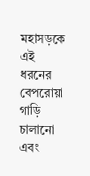মহাসড়কে এই ধরনের বেপরোয়া গাড়ি চালানো এবং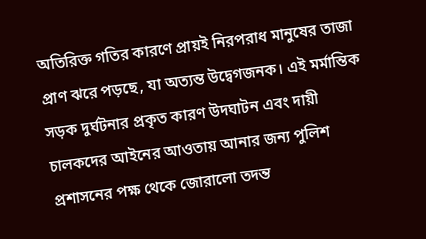অতিরিক্ত গতির কারণে প্রায়ই নিরপরাধ মানুষের তাজা প্রাণ ঝরে পড়ছে, যা অত্যন্ত উদ্বেগজনক। এই মর্মান্তিক সড়ক দুর্ঘটনার প্রকৃত কারণ উদঘাটন এবং দায়ী চালকদের আইনের আওতায় আনার জন্য পুলিশ প্রশাসনের পক্ষ থেকে জোরালো তদন্ত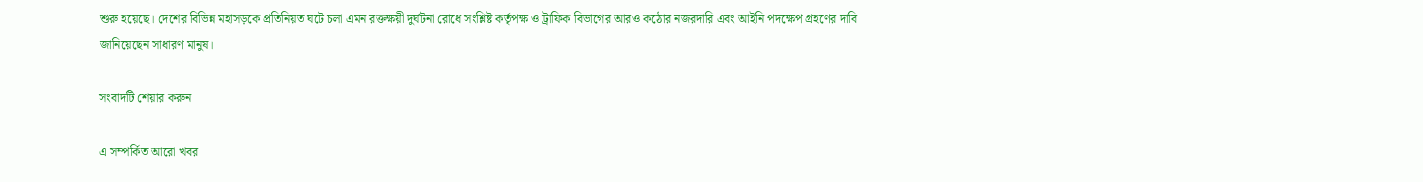শুরু হয়েছে। দেশের বিভিন্ন মহাসড়কে প্রতিনিয়ত ঘটে চলা এমন রক্তক্ষয়ী দুর্ঘটনা রোধে সংশ্লিষ্ট কর্তৃপক্ষ ও ট্রাফিক বিভাগের আরও কঠোর নজরদারি এবং আইনি পদক্ষেপ গ্রহণের দাবি জানিয়েছেন সাধারণ মানুষ।

সংবাদটি শেয়ার করুন

এ সম্পর্কিত আরো খবর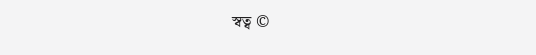স্বত্ব ©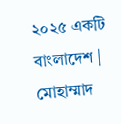২০২৫ একটি বাংলাদেশ | মোহাম্মাদ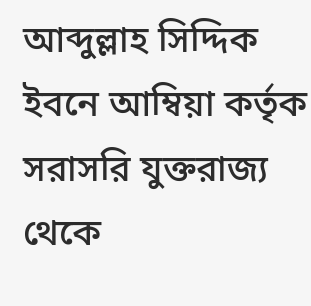আব্দুল্লাহ সিদ্দিক ইবনে আম্বিয়া কর্তৃক সরাসরি যুক্তরাজ্য থেকে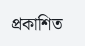প্রকাশিত